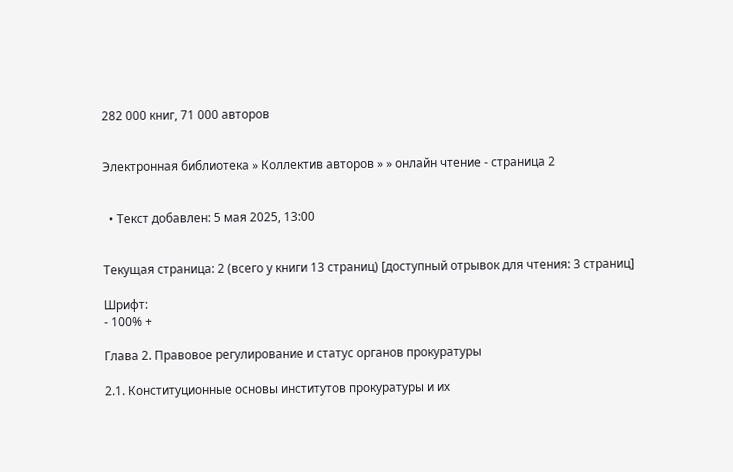282 000 книг, 71 000 авторов


Электронная библиотека » Коллектив авторов » » онлайн чтение - страница 2


  • Текст добавлен: 5 мая 2025, 13:00


Текущая страница: 2 (всего у книги 13 страниц) [доступный отрывок для чтения: 3 страниц]

Шрифт:
- 100% +

Глава 2. Правовое регулирование и статус органов прокуратуры

2.1. Конституционные основы институтов прокуратуры и их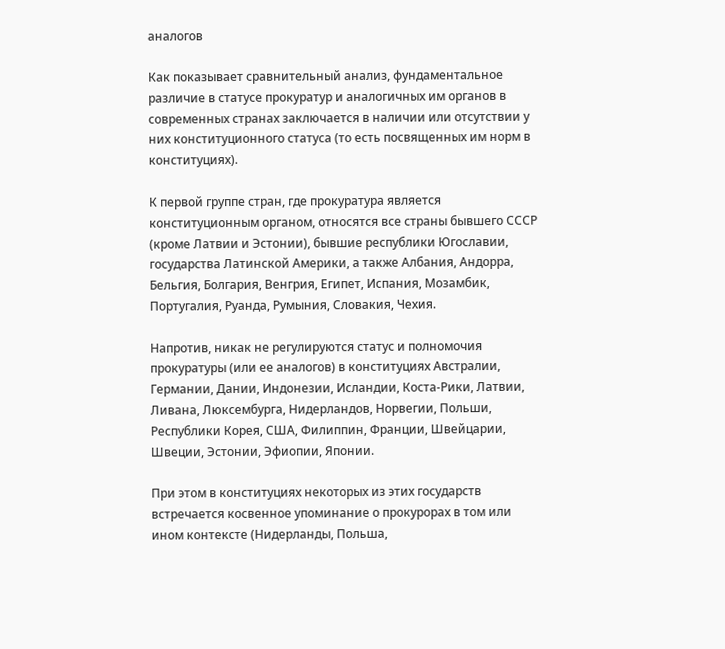аналогов

Как показывает сравнительный анализ, фундаментальное различие в статусе прокуратур и аналогичных им органов в современных странах заключается в наличии или отсутствии у них конституционного статуса (то есть посвященных им норм в конституциях).

К первой группе стран, где прокуратура является конституционным органом, относятся все страны бывшего СССР (кроме Латвии и Эстонии), бывшие республики Югославии, государства Латинской Америки, а также Албания, Андорра, Бельгия, Болгария, Венгрия, Египет, Испания, Мозамбик, Португалия, Руанда, Румыния, Словакия, Чехия.

Напротив, никак не регулируются статус и полномочия прокуратуры (или ее аналогов) в конституциях Австралии, Германии, Дании, Индонезии, Исландии, Коста-Рики, Латвии, Ливана, Люксембурга, Нидерландов, Норвегии, Польши, Республики Корея, США, Филиппин, Франции, Швейцарии, Швеции, Эстонии, Эфиопии, Японии.

При этом в конституциях некоторых из этих государств встречается косвенное упоминание о прокурорах в том или ином контексте (Нидерланды, Польша,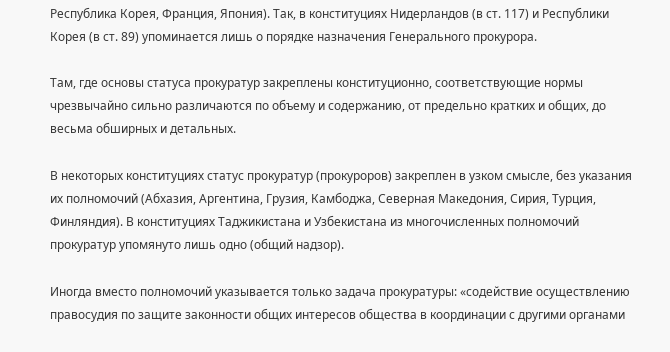Республика Корея, Франция, Япония). Так, в конституциях Нидерландов (в ст. 117) и Республики Корея (в ст. 89) упоминается лишь о порядке назначения Генерального прокурора.

Там, где основы статуса прокуратур закреплены конституционно, соответствующие нормы чрезвычайно сильно различаются по объему и содержанию, от предельно кратких и общих, до весьма обширных и детальных.

В некоторых конституциях статус прокуратур (прокуроров) закреплен в узком смысле, без указания их полномочий (Абхазия, Аргентина, Грузия, Камбоджа, Северная Македония, Сирия, Турция, Финляндия). В конституциях Таджикистана и Узбекистана из многочисленных полномочий прокуратур упомянуто лишь одно (общий надзор).

Иногда вместо полномочий указывается только задача прокуратуры: «содействие осуществлению правосудия по защите законности общих интересов общества в координации с другими органами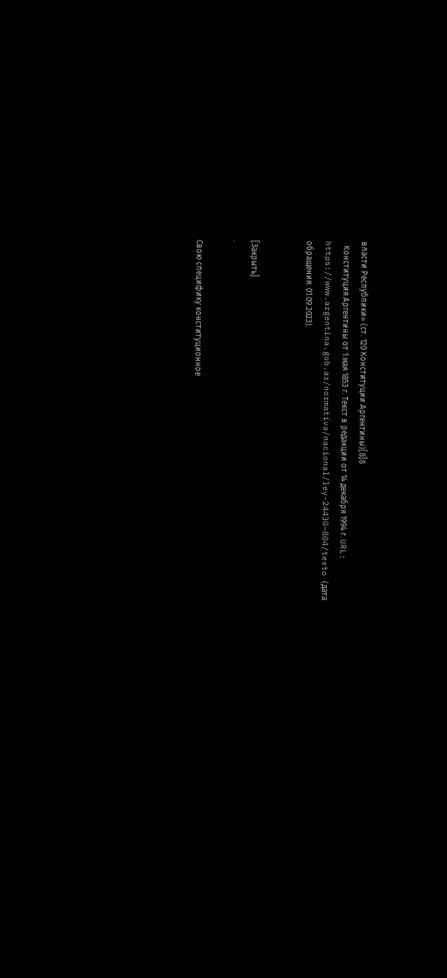власти Республики» (ст. 120 Конституции Аргентины)[8]8
  Конституция Аргентины от 1 мая 1853 г. Текст в редакции от 14 декабря 1994 г. URL: https://www.argentina.gob.ar/normativa/nacional/ley-24430–804/texto (дата обращения: 01.09.2023).


[Закрыть]
.

Свою специфику конституционное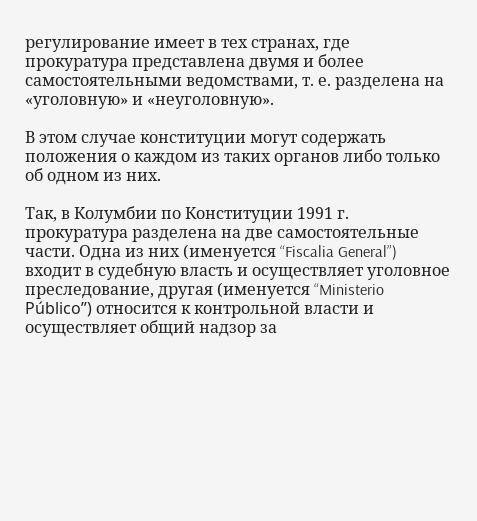регулирование имеет в тех странах, где прокуратура представлена двумя и более самостоятельными ведомствами, т. е. разделена на «уголовную» и «неуголовную».

В этом случае конституции могут содержать положения о каждом из таких органов либо только об одном из них.

Так, в Колумбии по Конституции 1991 г. прокуратура разделена на две самостоятельные части. Одна из них (именуется “Fiscalia General”) входит в судебную власть и осуществляет уголовное преследование, другая (именуется “Ministerio Público”) относится к контрольной власти и осуществляет общий надзор за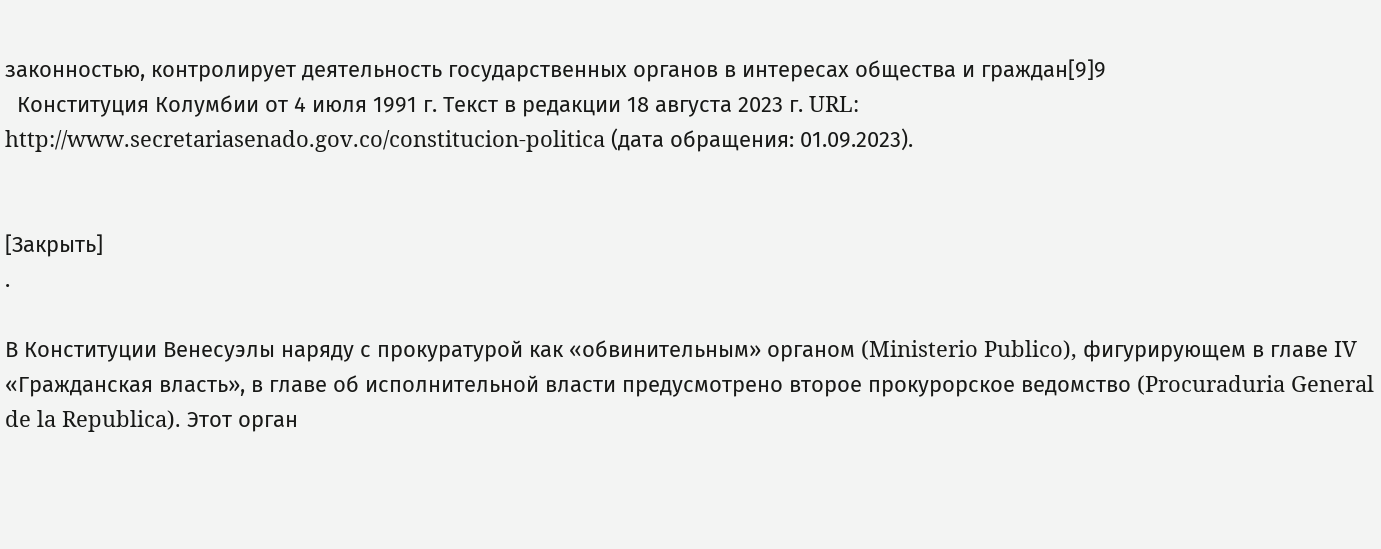законностью, контролирует деятельность государственных органов в интересах общества и граждан[9]9
  Конституция Колумбии от 4 июля 1991 г. Текст в редакции 18 августа 2023 г. URL: http://www.secretariasenado.gov.co/constitucion-politica (дата обращения: 01.09.2023).


[Закрыть]
.

В Конституции Венесуэлы наряду с прокуратурой как «обвинительным» органом (Ministerio Publico), фигурирующем в главе IV «Гражданская власть», в главе об исполнительной власти предусмотрено второе прокурорское ведомство (Procuraduria General de la Republica). Этот орган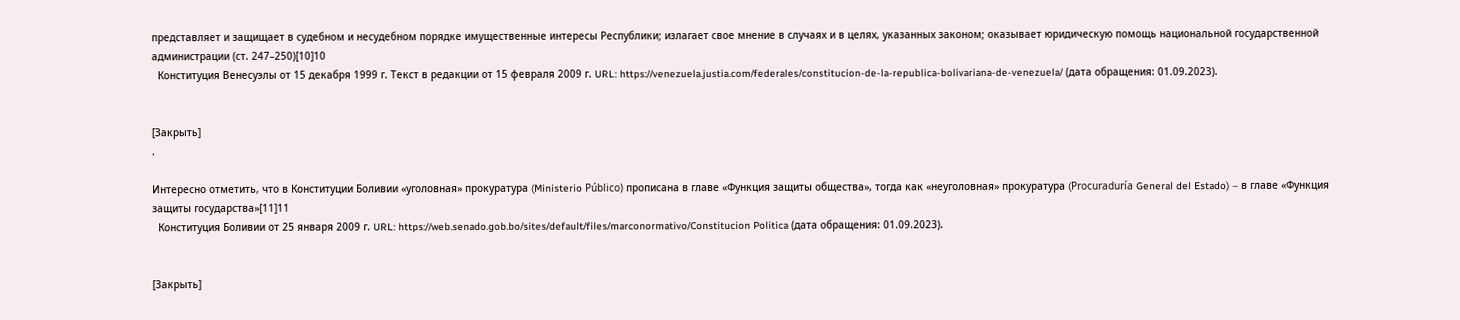представляет и защищает в судебном и несудебном порядке имущественные интересы Республики; излагает свое мнение в случаях и в целях, указанных законом; оказывает юридическую помощь национальной государственной администрации (ст. 247–250)[10]10
  Конституция Венесуэлы от 15 декабря 1999 г. Текст в редакции от 15 февраля 2009 г. URL: https://venezuela.justia.com/federales/constitucion-de-la-republica-bolivariana-de-venezuela/ (дата обращения: 01.09.2023).


[Закрыть]
.

Интересно отметить, что в Конституции Боливии «уголовная» прокуратура (Ministerio Público) прописана в главе «Функция защиты общества», тогда как «неуголовная» прокуратура (Procuraduría General del Estado) – в главе «Функция защиты государства»[11]11
  Конституция Боливии от 25 января 2009 г. URL: https://web.senado.gob.bo/sites/default/files/marconormativo/Constitucion Politica (дата обращения: 01.09.2023).


[Закрыть]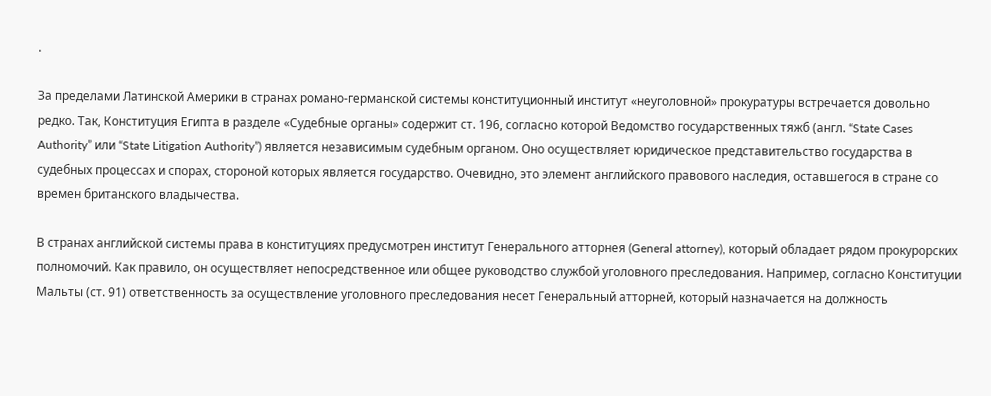.

За пределами Латинской Америки в странах романо-германской системы конституционный институт «неуголовной» прокуратуры встречается довольно редко. Так, Конституция Египта в разделе «Судебные органы» содержит ст. 196, согласно которой Ведомство государственных тяжб (англ. “State Cases Authority” или “State Litigation Authority”) является независимым судебным органом. Оно осуществляет юридическое представительство государства в судебных процессах и спорах, стороной которых является государство. Очевидно, это элемент английского правового наследия, оставшегося в стране со времен британского владычества.

В странах английской системы права в конституциях предусмотрен институт Генерального атторнея (General attorney), который обладает рядом прокурорских полномочий. Как правило, он осуществляет непосредственное или общее руководство службой уголовного преследования. Например, согласно Конституции Мальты (ст. 91) ответственность за осуществление уголовного преследования несет Генеральный атторней, который назначается на должность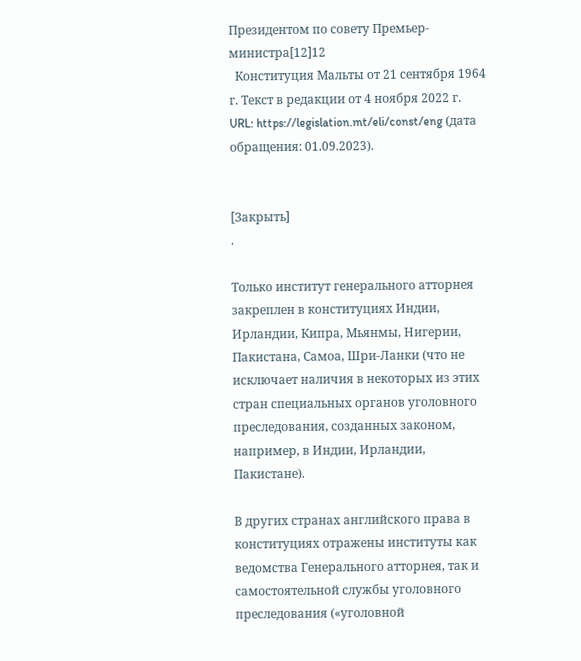Президентом по совету Премьер-министра[12]12
  Конституция Мальты от 21 сентября 1964 г. Текст в редакции от 4 ноября 2022 г. URL: https://legislation.mt/eli/const/eng (дата обращения: 01.09.2023).


[Закрыть]
.

Только институт генерального атторнея закреплен в конституциях Индии, Ирландии, Кипра, Мьянмы, Нигерии, Пакистана, Самоа, Шри-Ланки (что не исключает наличия в некоторых из этих стран специальных органов уголовного преследования, созданных законом, например, в Индии, Ирландии, Пакистане).

В других странах английского права в конституциях отражены институты как ведомства Генерального атторнея, так и самостоятельной службы уголовного преследования («уголовной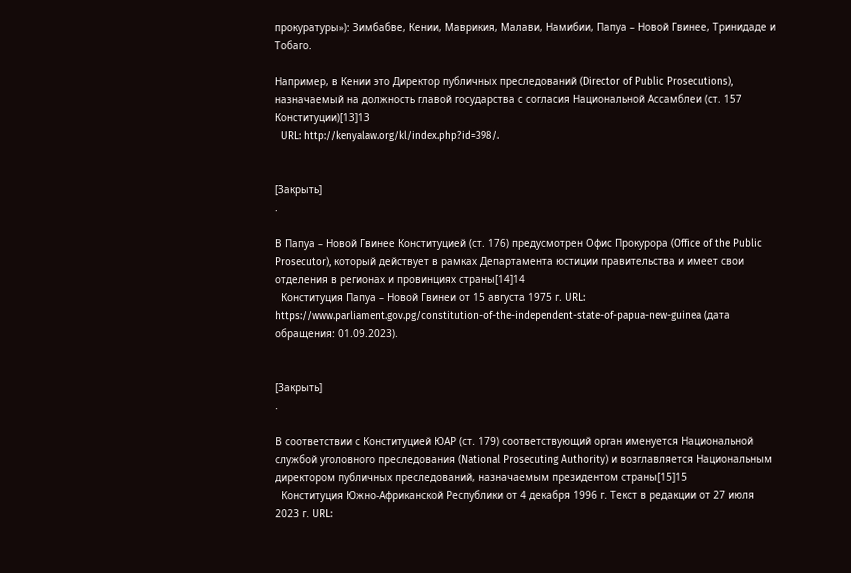прокуратуры»): Зимбабве, Кении, Маврикия, Малави, Намибии, Папуа – Новой Гвинее, Тринидаде и Тобаго.

Например, в Кении это Директор публичных преследований (Director of Public Prosecutions), назначаемый на должность главой государства с согласия Национальной Ассамблеи (ст. 157 Конституции)[13]13
  URL: http://kenyalaw.org/kl/index.php?id=398/.


[Закрыть]
.

В Папуа – Новой Гвинее Конституцией (ст. 176) предусмотрен Офис Прокурора (Office of the Public Prosecutor), который действует в рамках Департамента юстиции правительства и имеет свои отделения в регионах и провинциях страны[14]14
  Конституция Папуа – Новой Гвинеи от 15 августа 1975 г. URL: https://www.parliament.gov.pg/constitution-of-the-independent-state-of-papua-new-guinea (дата обращения: 01.09.2023).


[Закрыть]
.

В соответствии с Конституцией ЮАР (ст. 179) соответствующий орган именуется Национальной службой уголовного преследования (National Prosecuting Authority) и возглавляется Национальным директором публичных преследований, назначаемым президентом страны[15]15
  Конституция Южно-Африканской Республики от 4 декабря 1996 г. Текст в редакции от 27 июля 2023 г. URL: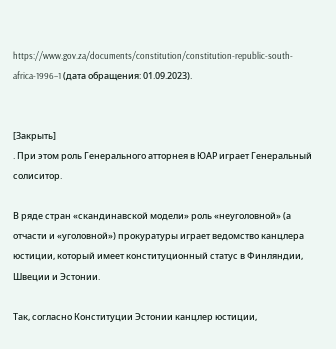https://www.gov.za/documents/constitution/constitution-republic-south-africa-1996–1 (дата обращения: 01.09.2023).


[Закрыть]
. При этом роль Генерального атторнея в ЮАР играет Генеральный солиситор.

В ряде стран «скандинавской модели» роль «неуголовной» (а отчасти и «уголовной») прокуратуры играет ведомство канцлера юстиции, который имеет конституционный статус в Финляндии, Швеции и Эстонии.

Так, согласно Конституции Эстонии канцлер юстиции,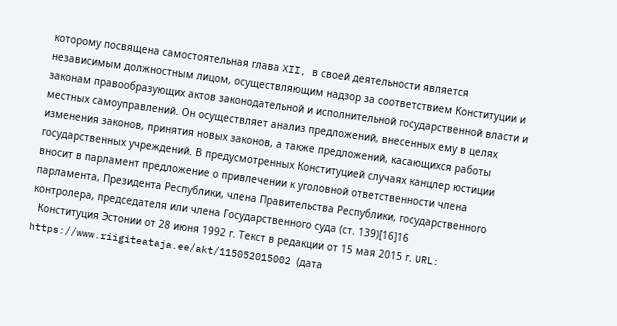которому посвящена самостоятельная глава XII, в своей деятельности является независимым должностным лицом, осуществляющим надзор за соответствием Конституции и законам правообразующих актов законодательной и исполнительной государственной власти и местных самоуправлений. Он осуществляет анализ предложений, внесенных ему в целях изменения законов, принятия новых законов, а также предложений, касающихся работы государственных учреждений. В предусмотренных Конституцией случаях канцлер юстиции вносит в парламент предложение о привлечении к уголовной ответственности члена парламента, Президента Республики, члена Правительства Республики, государственного контролера, председателя или члена Государственного суда (ст. 139)[16]16
  Конституция Эстонии от 28 июня 1992 г. Текст в редакции от 15 мая 2015 г. URL: https://www.riigiteataja.ee/akt/115052015002 (дата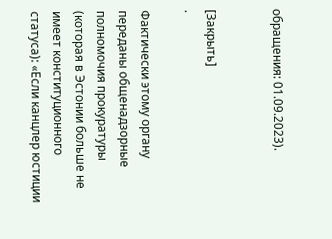обращения: 01.09.2023).


[Закрыть]
.

Фактически этому органу переданы общенадзорные полномочия прокуратуры (которая в Эстонии больше не имеет конституционного статуса): «Если канцлер юстиции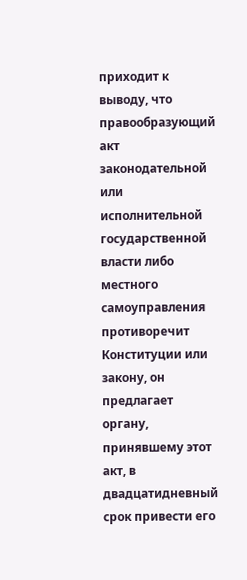приходит к выводу, что правообразующий акт законодательной или исполнительной государственной власти либо местного самоуправления противоречит Конституции или закону, он предлагает органу, принявшему этот акт, в двадцатидневный срок привести его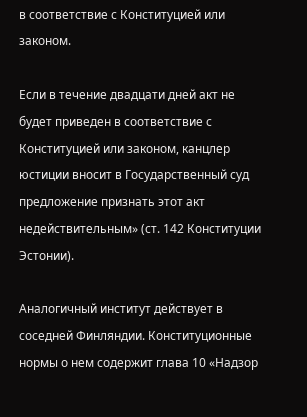в соответствие с Конституцией или законом.

Если в течение двадцати дней акт не будет приведен в соответствие с Конституцией или законом, канцлер юстиции вносит в Государственный суд предложение признать этот акт недействительным» (ст. 142 Конституции Эстонии).

Аналогичный институт действует в соседней Финляндии. Конституционные нормы о нем содержит глава 10 «Надзор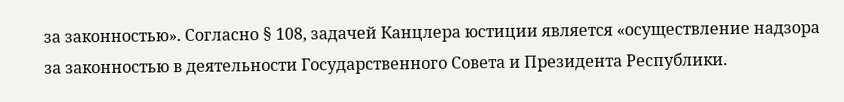за законностью». Согласно § 108, задачей Канцлера юстиции является «осуществление надзора за законностью в деятельности Государственного Совета и Президента Республики.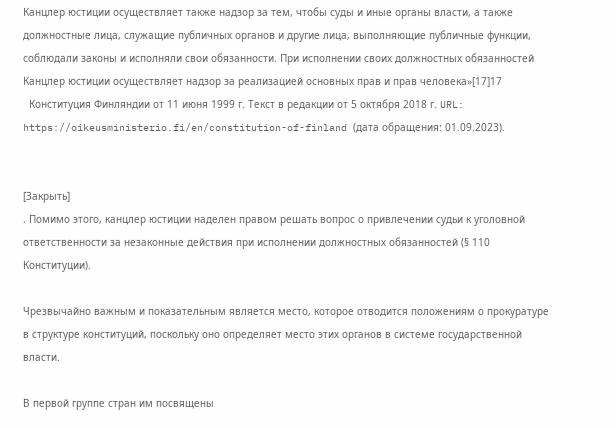Канцлер юстиции осуществляет также надзор за тем, чтобы суды и иные органы власти, а также должностные лица, служащие публичных органов и другие лица, выполняющие публичные функции, соблюдали законы и исполняли свои обязанности. При исполнении своих должностных обязанностей Канцлер юстиции осуществляет надзор за реализацией основных прав и прав человека»[17]17
  Конституция Финляндии от 11 июня 1999 г. Текст в редакции от 5 октября 2018 г. URL: https://oikeusministerio.fi/en/constitution-of-finland (дата обращения: 01.09.2023).


[Закрыть]
. Помимо этого, канцлер юстиции наделен правом решать вопрос о привлечении судьи к уголовной ответственности за незаконные действия при исполнении должностных обязанностей (§ 110 Конституции).

Чрезвычайно важным и показательным является место, которое отводится положениям о прокуратуре в структуре конституций, поскольку оно определяет место этих органов в системе государственной власти.

В первой группе стран им посвящены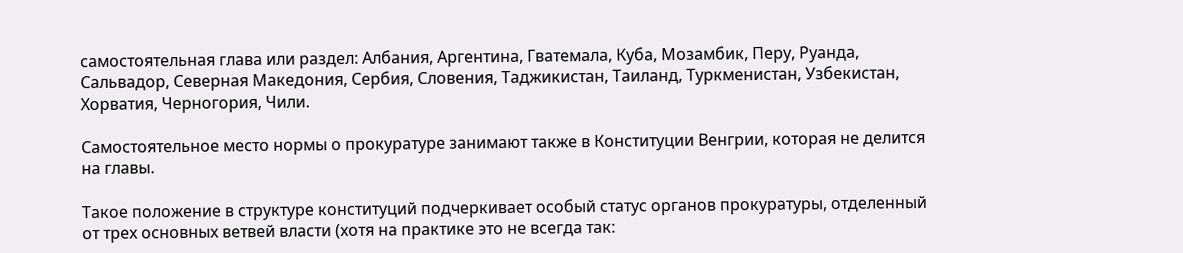самостоятельная глава или раздел: Албания, Аргентина, Гватемала, Куба, Мозамбик, Перу, Руанда, Сальвадор, Северная Македония, Сербия, Словения, Таджикистан, Таиланд, Туркменистан, Узбекистан, Хорватия, Черногория, Чили.

Самостоятельное место нормы о прокуратуре занимают также в Конституции Венгрии, которая не делится на главы.

Такое положение в структуре конституций подчеркивает особый статус органов прокуратуры, отделенный от трех основных ветвей власти (хотя на практике это не всегда так: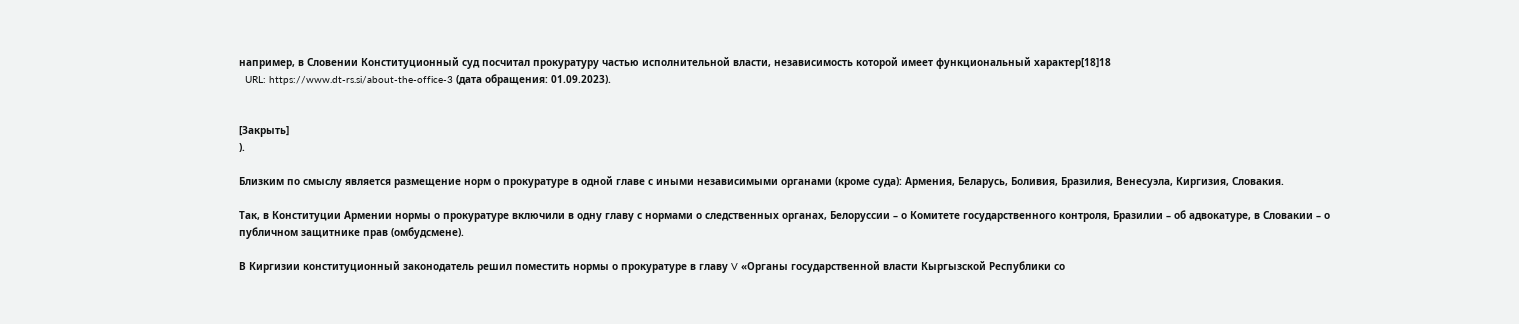например, в Словении Конституционный суд посчитал прокуратуру частью исполнительной власти, независимость которой имеет функциональный характер[18]18
  URL: https://www.dt-rs.si/about-the-office-3 (дата обращения: 01.09.2023).


[Закрыть]
).

Близким по смыслу является размещение норм о прокуратуре в одной главе с иными независимыми органами (кроме суда): Армения, Беларусь, Боливия, Бразилия, Венесуэла, Киргизия, Словакия.

Так, в Конституции Армении нормы о прокуратуре включили в одну главу с нормами о следственных органах, Белоруссии – о Комитете государственного контроля, Бразилии – об адвокатуре, в Словакии – о публичном защитнике прав (омбудсмене).

В Киргизии конституционный законодатель решил поместить нормы о прокуратуре в главу V «Органы государственной власти Кыргызской Республики со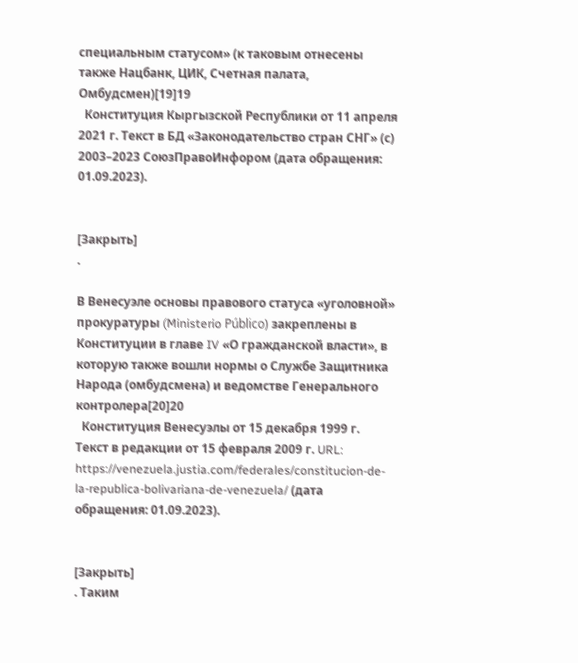специальным статусом» (к таковым отнесены также Нацбанк, ЦИК, Счетная палата, Омбудсмен)[19]19
  Конституция Кыргызской Республики от 11 апреля 2021 г. Текст в БД «Законодательство стран СНГ» (с) 2003–2023 СоюзПравоИнфором (дата обращения: 01.09.2023).


[Закрыть]
.

В Венесуэле основы правового статуса «уголовной» прокуратуры (Ministerio Público) закреплены в Конституции в главе IV «О гражданской власти», в которую также вошли нормы о Службе Защитника Народа (омбудсмена) и ведомстве Генерального контролера[20]20
  Конституция Венесуэлы от 15 декабря 1999 г. Текст в редакции от 15 февраля 2009 г. URL: https://venezuela.justia.com/federales/constitucion-de-la-republica-bolivariana-de-venezuela/ (дата обращения: 01.09.2023).


[Закрыть]
. Таким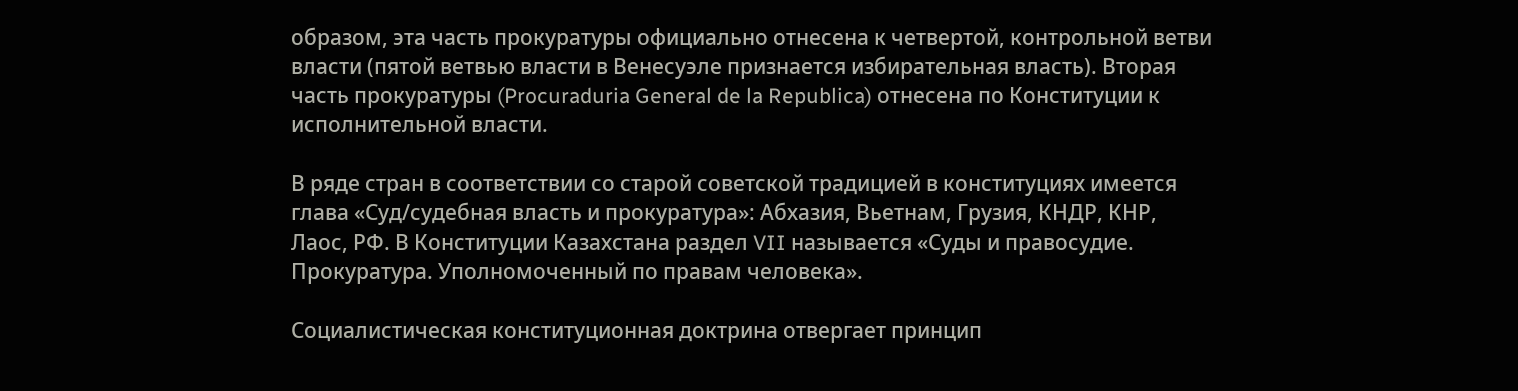образом, эта часть прокуратуры официально отнесена к четвертой, контрольной ветви власти (пятой ветвью власти в Венесуэле признается избирательная власть). Вторая часть прокуратуры (Procuraduria General de la Republica) отнесена по Конституции к исполнительной власти.

В ряде стран в соответствии со старой советской традицией в конституциях имеется глава «Суд/судебная власть и прокуратура»: Абхазия, Вьетнам, Грузия, КНДР, КНР, Лаос, РФ. В Конституции Казахстана раздел VII называется «Суды и правосудие. Прокуратура. Уполномоченный по правам человека».

Социалистическая конституционная доктрина отвергает принцип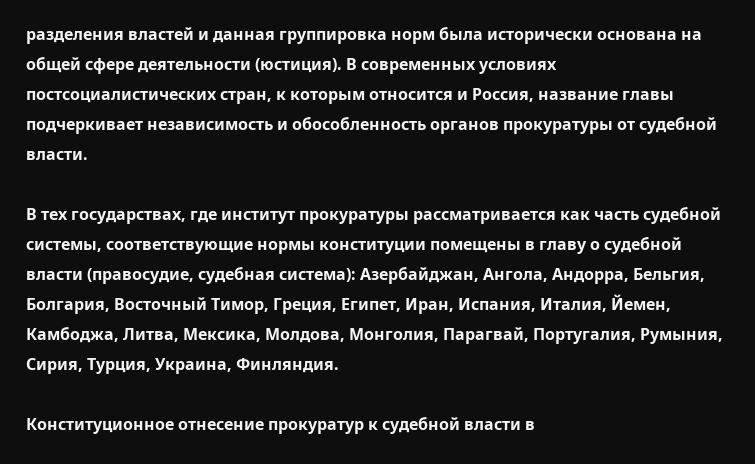разделения властей и данная группировка норм была исторически основана на общей сфере деятельности (юстиция). В современных условиях постсоциалистических стран, к которым относится и Россия, название главы подчеркивает независимость и обособленность органов прокуратуры от судебной власти.

В тех государствах, где институт прокуратуры рассматривается как часть судебной системы, соответствующие нормы конституции помещены в главу о судебной власти (правосудие, судебная система): Азербайджан, Ангола, Андорра, Бельгия, Болгария, Восточный Тимор, Греция, Египет, Иран, Испания, Италия, Йемен, Камбоджа, Литва, Мексика, Молдова, Монголия, Парагвай, Португалия, Румыния, Сирия, Турция, Украина, Финляндия.

Конституционное отнесение прокуратур к судебной власти в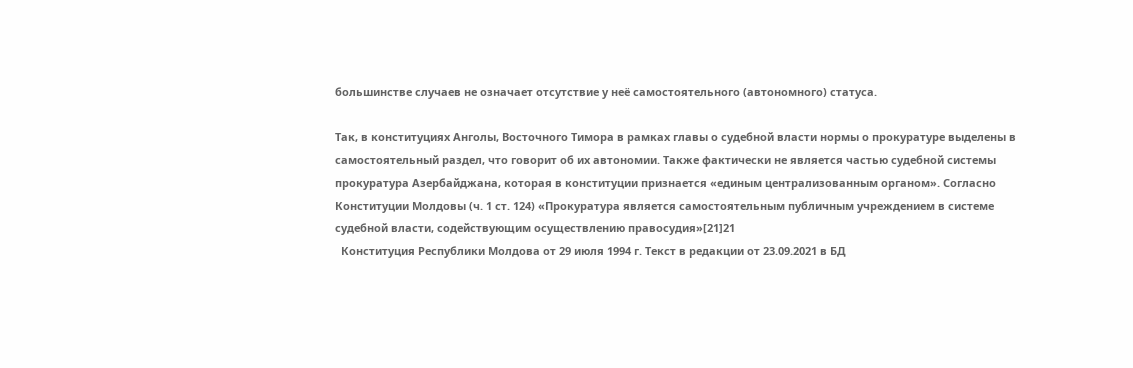большинстве случаев не означает отсутствие у неё самостоятельного (автономного) статуса.

Так, в конституциях Анголы, Восточного Тимора в рамках главы о судебной власти нормы о прокуратуре выделены в самостоятельный раздел, что говорит об их автономии. Также фактически не является частью судебной системы прокуратура Азербайджана, которая в конституции признается «единым централизованным органом». Согласно Конституции Молдовы (ч. 1 ст. 124) «Прокуратура является самостоятельным публичным учреждением в системе судебной власти, содействующим осуществлению правосудия»[21]21
  Конституция Республики Молдова от 29 июля 1994 г. Текст в редакции от 23.09.2021 в БД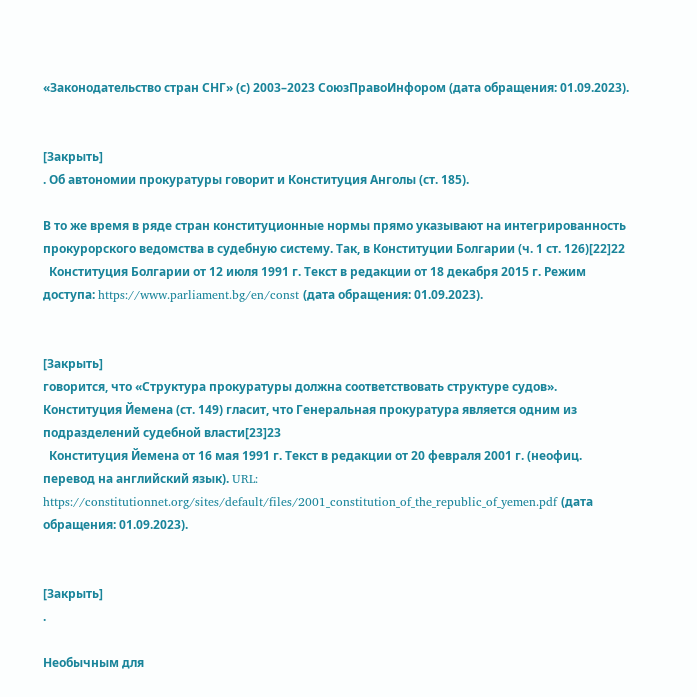«Законодательство стран СНГ» (с) 2003–2023 СоюзПравоИнфором (дата обращения: 01.09.2023).


[Закрыть]
. Об автономии прокуратуры говорит и Конституция Анголы (ст. 185).

В то же время в ряде стран конституционные нормы прямо указывают на интегрированность прокурорского ведомства в судебную систему. Так, в Конституции Болгарии (ч. 1 ст. 126)[22]22
  Конституция Болгарии от 12 июля 1991 г. Текст в редакции от 18 декабря 2015 г. Режим доступа: https://www.parliament.bg/en/const (дата обращения: 01.09.2023).


[Закрыть]
говорится, что «Структура прокуратуры должна соответствовать структуре судов». Конституция Йемена (ст. 149) гласит, что Генеральная прокуратура является одним из подразделений судебной власти[23]23
  Конституция Йемена от 16 мая 1991 г. Текст в редакции от 20 февраля 2001 г. (неофиц. перевод на английский язык). URL: https://constitutionnet.org/sites/default/files/2001_constitution_of_the_republic_of_yemen.pdf (дата обращения: 01.09.2023).


[Закрыть]
.

Необычным для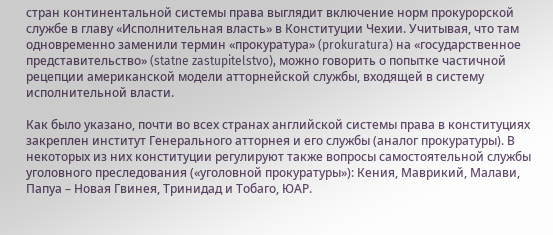стран континентальной системы права выглядит включение норм прокурорской службе в главу «Исполнительная власть» в Конституции Чехии. Учитывая, что там одновременно заменили термин «прокуратура» (prokuratura) на «государственное представительство» (statne zastupitelstvo), можно говорить о попытке частичной рецепции американской модели атторнейской службы, входящей в систему исполнительной власти.

Как было указано, почти во всех странах английской системы права в конституциях закреплен институт Генерального атторнея и его службы (аналог прокуратуры). В некоторых из них конституции регулируют также вопросы самостоятельной службы уголовного преследования («уголовной прокуратуры»): Кения, Маврикий, Малави, Папуа – Новая Гвинея, Тринидад и Тобаго, ЮАР.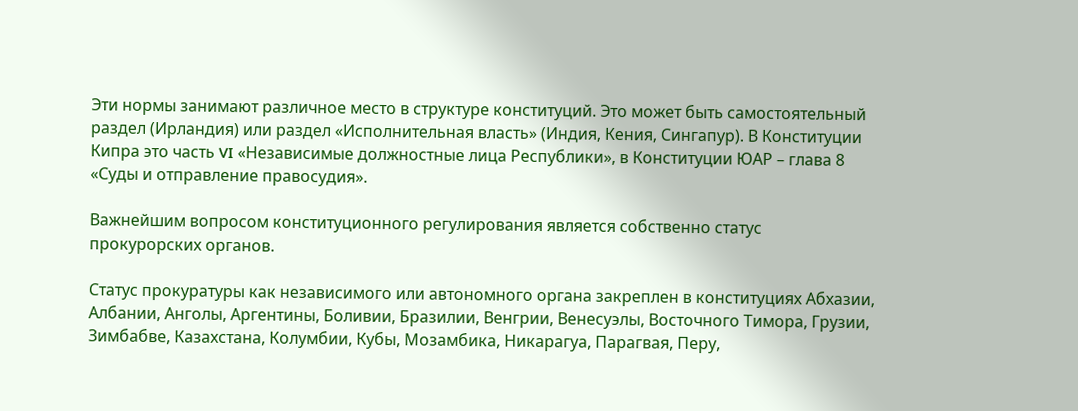Эти нормы занимают различное место в структуре конституций. Это может быть самостоятельный раздел (Ирландия) или раздел «Исполнительная власть» (Индия, Кения, Сингапур). В Конституции Кипра это часть VI «Независимые должностные лица Республики», в Конституции ЮАР – глава 8 «Суды и отправление правосудия».

Важнейшим вопросом конституционного регулирования является собственно статус прокурорских органов.

Статус прокуратуры как независимого или автономного органа закреплен в конституциях Абхазии, Албании, Анголы, Аргентины, Боливии, Бразилии, Венгрии, Венесуэлы, Восточного Тимора, Грузии, Зимбабве, Казахстана, Колумбии, Кубы, Мозамбика, Никарагуа, Парагвая, Перу,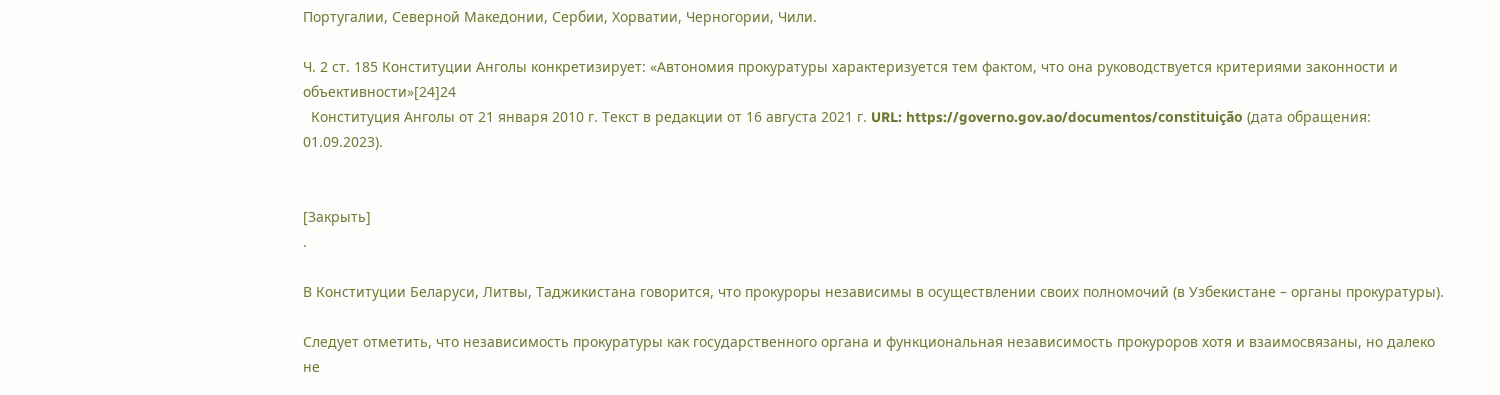Португалии, Северной Македонии, Сербии, Хорватии, Черногории, Чили.

Ч. 2 ст. 185 Конституции Анголы конкретизирует: «Автономия прокуратуры характеризуется тем фактом, что она руководствуется критериями законности и объективности»[24]24
  Конституция Анголы от 21 января 2010 г. Текст в редакции от 16 августа 2021 г. URL: https://governo.gov.ao/documentos/constituição (дата обращения: 01.09.2023).


[Закрыть]
.

В Конституции Беларуси, Литвы, Таджикистана говорится, что прокуроры независимы в осуществлении своих полномочий (в Узбекистане – органы прокуратуры).

Следует отметить, что независимость прокуратуры как государственного органа и функциональная независимость прокуроров хотя и взаимосвязаны, но далеко не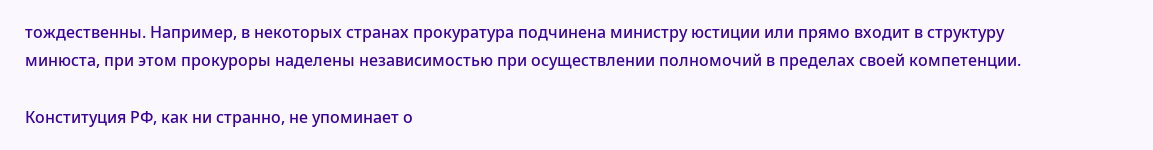тождественны. Например, в некоторых странах прокуратура подчинена министру юстиции или прямо входит в структуру минюста, при этом прокуроры наделены независимостью при осуществлении полномочий в пределах своей компетенции.

Конституция РФ, как ни странно, не упоминает о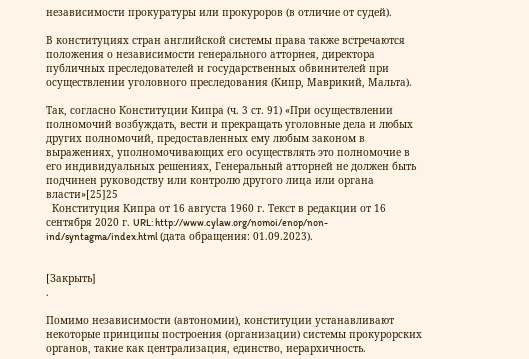независимости прокуратуры или прокуроров (в отличие от судей).

В конституциях стран английской системы права также встречаются положения о независимости генерального атторнея, директора публичных преследователей и государственных обвинителей при осуществлении уголовного преследования (Кипр, Маврикий, Мальта).

Так, согласно Конституции Кипра (ч. 3 ст. 91) «При осуществлении полномочий возбуждать, вести и прекращать уголовные дела и любых других полномочий, предоставленных ему любым законом в выражениях, уполномочивающих его осуществлять это полномочие в его индивидуальных решениях, Генеральный атторней не должен быть подчинен руководству или контролю другого лица или органа власти»[25]25
  Конституция Кипра от 16 августа 1960 г. Текст в редакции от 16 сентября 2020 г. URL: http://www.cylaw.org/nomoi/enop/non-ind/syntagma/index.html (дата обращения: 01.09.2023).


[Закрыть]
.

Помимо независимости (автономии), конституции устанавливают некоторые принципы построения (организации) системы прокурорских органов, такие как централизация, единство, иерархичность.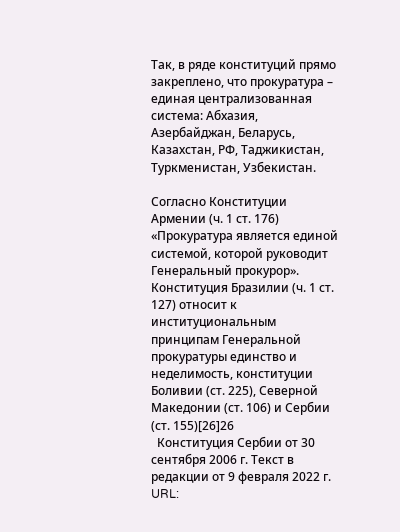Так, в ряде конституций прямо закреплено, что прокуратура – единая централизованная система: Абхазия, Азербайджан, Беларусь, Казахстан, РФ, Таджикистан, Туркменистан, Узбекистан.

Согласно Конституции Армении (ч. 1 ст. 176) «Прокуратура является единой системой, которой руководит Генеральный прокурор». Конституция Бразилии (ч. 1 ст. 127) относит к институциональным принципам Генеральной прокуратуры единство и неделимость, конституции Боливии (ст. 225), Северной Македонии (ст. 106) и Сербии (ст. 155)[26]26
  Конституция Сербии от 30 сентября 2006 г. Текст в редакции от 9 февраля 2022 г. URL: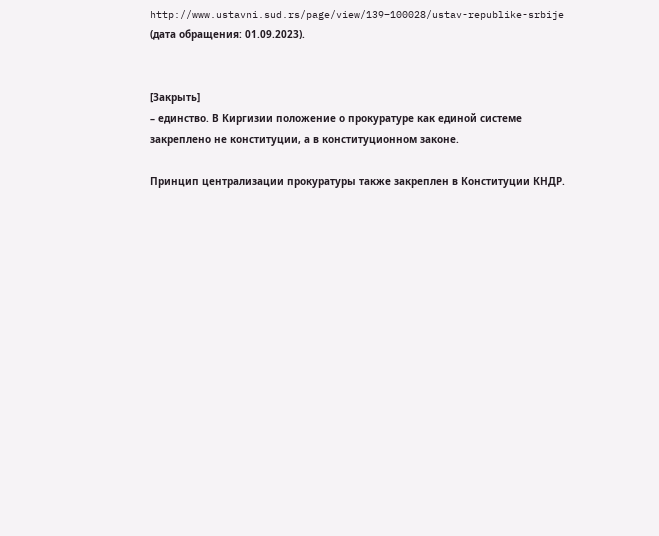http://www.ustavni.sud.rs/page/view/139–100028/ustav-republike-srbije (дата обращения: 01.09.2023).


[Закрыть]
– единство. В Киргизии положение о прокуратуре как единой системе закреплено не конституции, а в конституционном законе.

Принцип централизации прокуратуры также закреплен в Конституции КНДР.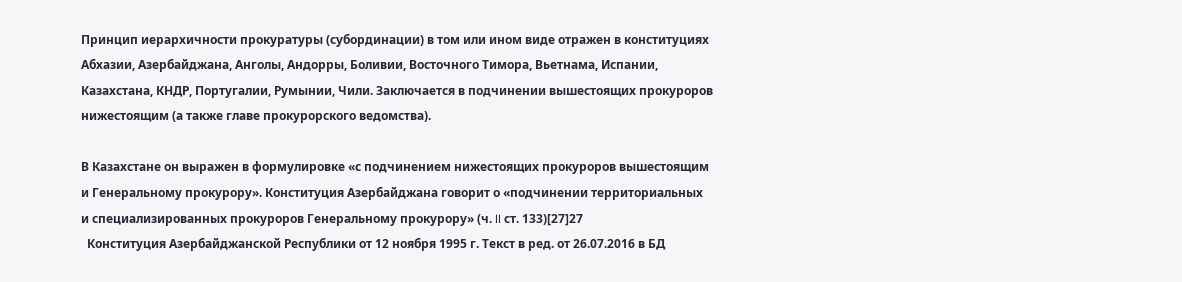Принцип иерархичности прокуратуры (субординации) в том или ином виде отражен в конституциях Абхазии, Азербайджана, Анголы, Андорры, Боливии, Восточного Тимора, Вьетнама, Испании, Казахстана, КНДР, Португалии, Румынии, Чили. Заключается в подчинении вышестоящих прокуроров нижестоящим (а также главе прокурорского ведомства).

В Казахстане он выражен в формулировке «с подчинением нижестоящих прокуроров вышестоящим и Генеральному прокурору». Конституция Азербайджана говорит о «подчинении территориальных и специализированных прокуроров Генеральному прокурору» (ч. II ст. 133)[27]27
  Конституция Азербайджанской Республики от 12 ноября 1995 г. Текст в ред. от 26.07.2016 в БД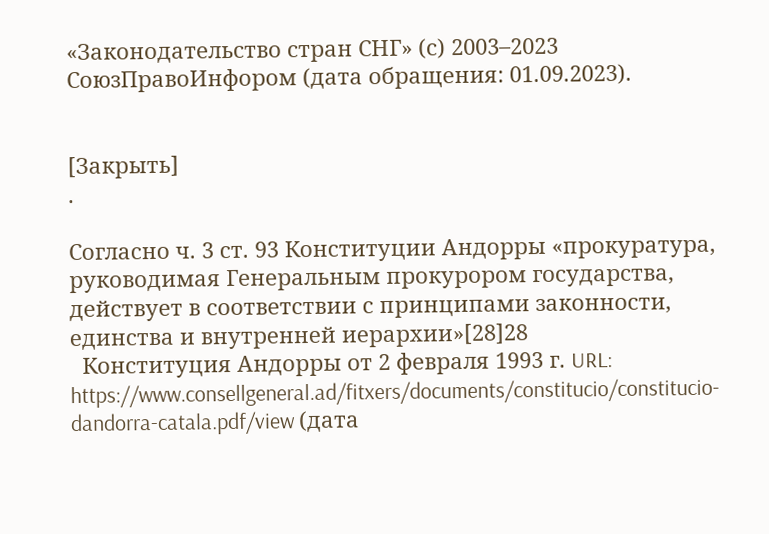«Законодательство стран СНГ» (с) 2003–2023 СоюзПравоИнфором (дата обращения: 01.09.2023).


[Закрыть]
.

Согласно ч. 3 ст. 93 Конституции Андорры «прокуратура, руководимая Генеральным прокурором государства, действует в соответствии с принципами законности, единства и внутренней иерархии»[28]28
  Конституция Андорры от 2 февраля 1993 г. URL: https://www.consellgeneral.ad/fitxers/documents/constitucio/constitucio-dandorra-catala.pdf/view (дата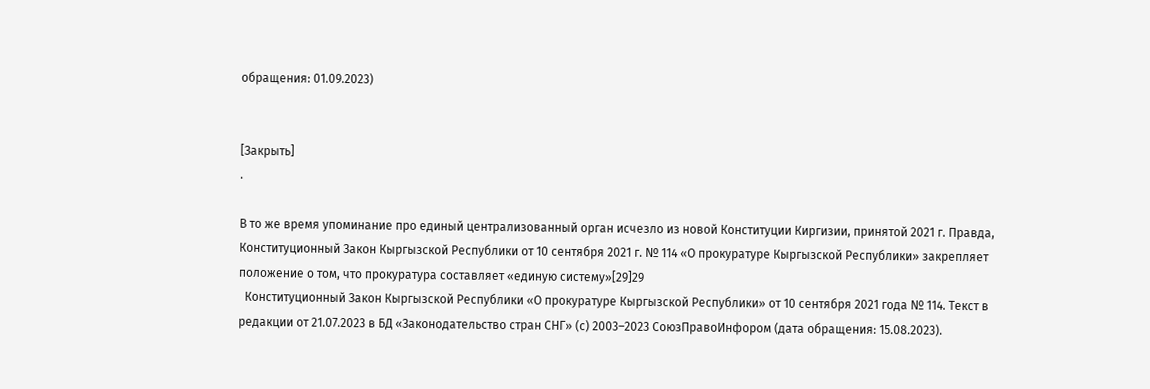обращения: 01.09.2023)


[Закрыть]
.

В то же время упоминание про единый централизованный орган исчезло из новой Конституции Киргизии, принятой 2021 г. Правда, Конституционный Закон Кыргызской Республики от 10 сентября 2021 г. № 114 «О прокуратуре Кыргызской Республики» закрепляет положение о том, что прокуратура составляет «единую систему»[29]29
  Конституционный Закон Кыргызской Республики «О прокуратуре Кыргызской Республики» от 10 сентября 2021 года № 114. Текст в редакции от 21.07.2023 в БД «Законодательство стран СНГ» (с) 2003–2023 СоюзПравоИнфором (дата обращения: 15.08.2023).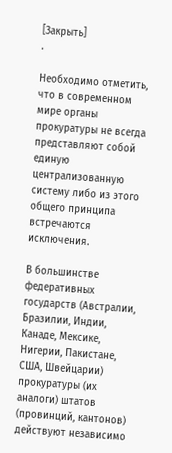[Закрыть]
.

Необходимо отметить, что в современном мире органы прокуратуры не всегда представляют собой единую централизованную систему либо из этого общего принципа встречаются исключения.

В большинстве федеративных государств (Австралии, Бразилии, Индии, Канаде, Мексике, Нигерии, Пакистане, США, Швейцарии) прокуратуры (их аналоги) штатов (провинций, кантонов) действуют независимо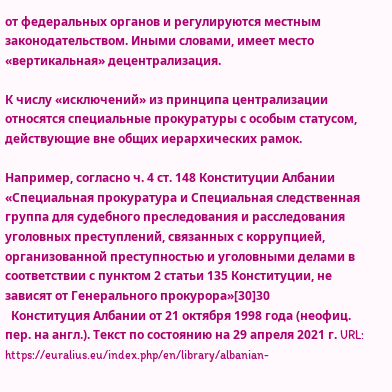от федеральных органов и регулируются местным законодательством. Иными словами, имеет место «вертикальная» децентрализация.

К числу «исключений» из принципа централизации относятся специальные прокуратуры с особым статусом, действующие вне общих иерархических рамок.

Например, согласно ч. 4 ст. 148 Конституции Албании «Специальная прокуратура и Специальная следственная группа для судебного преследования и расследования уголовных преступлений, связанных с коррупцией, организованной преступностью и уголовными делами в соответствии с пунктом 2 статьи 135 Конституции, не зависят от Генерального прокурора»[30]30
  Конституция Албании от 21 октября 1998 года (неофиц. пер. на англ.). Текст по состоянию на 29 апреля 2021 г. URL: https://euralius.eu/index.php/en/library/albanian-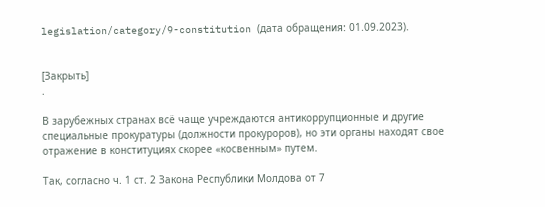legislation/category/9-constitution (дата обращения: 01.09.2023).


[Закрыть]
.

В зарубежных странах всё чаще учреждаются антикоррупционные и другие специальные прокуратуры (должности прокуроров), но эти органы находят свое отражение в конституциях скорее «косвенным» путем.

Так, согласно ч. 1 ст. 2 Закона Республики Молдова от 7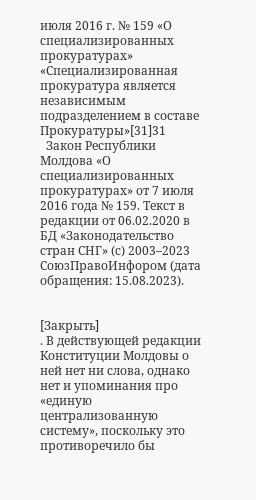июля 2016 г. № 159 «О специализированных прокуратурах» «Специализированная прокуратура является независимым подразделением в составе Прокуратуры»[31]31
  Закон Республики Молдова «О специализированных прокуратурах» от 7 июля 2016 года № 159. Текст в редакции от 06.02.2020 в БД «Законодательство стран СНГ» (с) 2003–2023 СоюзПравоИнфором (дата обращения: 15.08.2023).


[Закрыть]
. В действующей редакции Конституции Молдовы о ней нет ни слова, однако нет и упоминания про «единую централизованную систему», поскольку это противоречило бы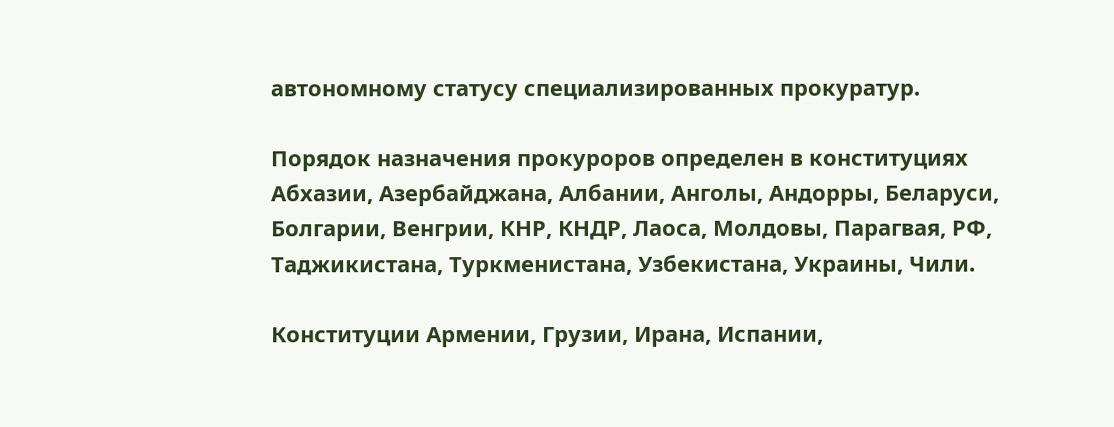автономному статусу специализированных прокуратур.

Порядок назначения прокуроров определен в конституциях Абхазии, Азербайджана, Албании, Анголы, Андорры, Беларуси, Болгарии, Венгрии, КНР, КНДР, Лаоса, Молдовы, Парагвая, РФ, Таджикистана, Туркменистана, Узбекистана, Украины, Чили.

Конституции Армении, Грузии, Ирана, Испании,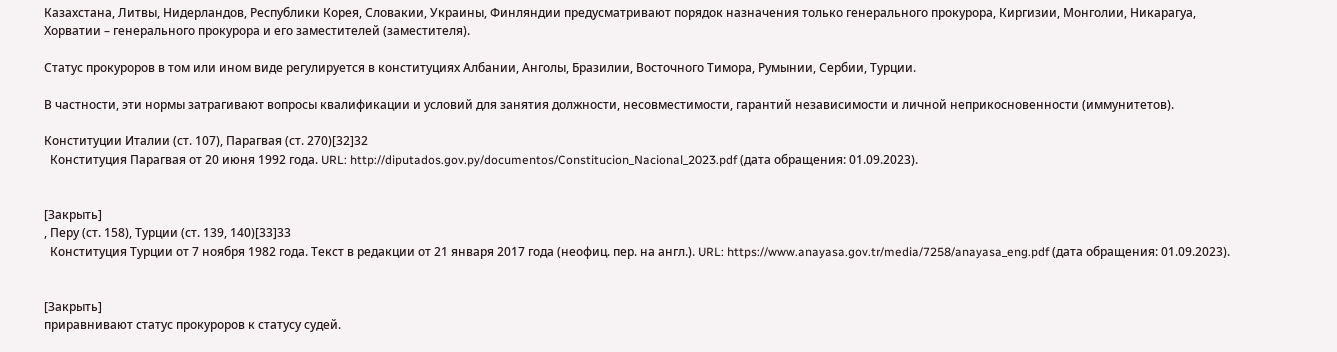Казахстана, Литвы, Нидерландов, Республики Корея, Словакии, Украины, Финляндии предусматривают порядок назначения только генерального прокурора, Киргизии, Монголии, Никарагуа, Хорватии – генерального прокурора и его заместителей (заместителя).

Статус прокуроров в том или ином виде регулируется в конституциях Албании, Анголы, Бразилии, Восточного Тимора, Румынии, Сербии, Турции.

В частности, эти нормы затрагивают вопросы квалификации и условий для занятия должности, несовместимости, гарантий независимости и личной неприкосновенности (иммунитетов).

Конституции Италии (ст. 107), Парагвая (ст. 270)[32]32
  Конституция Парагвая от 20 июня 1992 года. URL: http://diputados.gov.py/documentos/Constitucion_Nacional_2023.pdf (дата обращения: 01.09.2023).


[Закрыть]
, Перу (ст. 158), Турции (ст. 139, 140)[33]33
  Конституция Турции от 7 ноября 1982 года. Текст в редакции от 21 января 2017 года (неофиц. пер. на англ.). URL: https://www.anayasa.gov.tr/media/7258/anayasa_eng.pdf (дата обращения: 01.09.2023).


[Закрыть]
приравнивают статус прокуроров к статусу судей.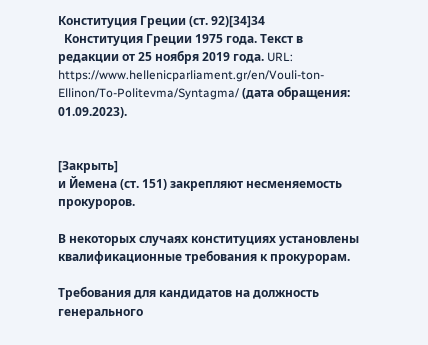Конституция Греции (ст. 92)[34]34
  Конституция Греции 1975 года. Текст в редакции от 25 ноября 2019 года. URL: https://www.hellenicparliament.gr/en/Vouli-ton-Ellinon/To-Politevma/Syntagma/ (дата обращения: 01.09.2023).


[Закрыть]
и Йемена (ст. 151) закрепляют несменяемость прокуроров.

В некоторых случаях конституциях установлены квалификационные требования к прокурорам.

Требования для кандидатов на должность генерального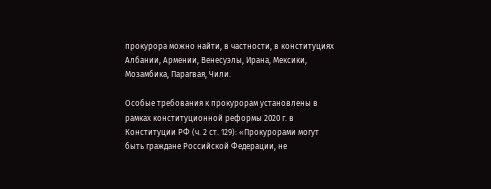прокурора можно найти, в частности, в конституциях Албании, Армении, Венесуэлы, Ирана, Мексики, Мозамбика, Парагвая, Чили.

Особые требования к прокурорам установлены в рамках конституционной реформы 2020 г. в Конституции РФ (ч. 2 ст. 129): «Прокурорами могут быть граждане Российской Федерации, не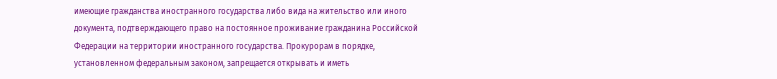имеющие гражданства иностранного государства либо вида на жительство или иного документа, подтверждающего право на постоянное проживание гражданина Российской Федерации на территории иностранного государства. Прокурорам в порядке, установленном федеральным законом, запрещается открывать и иметь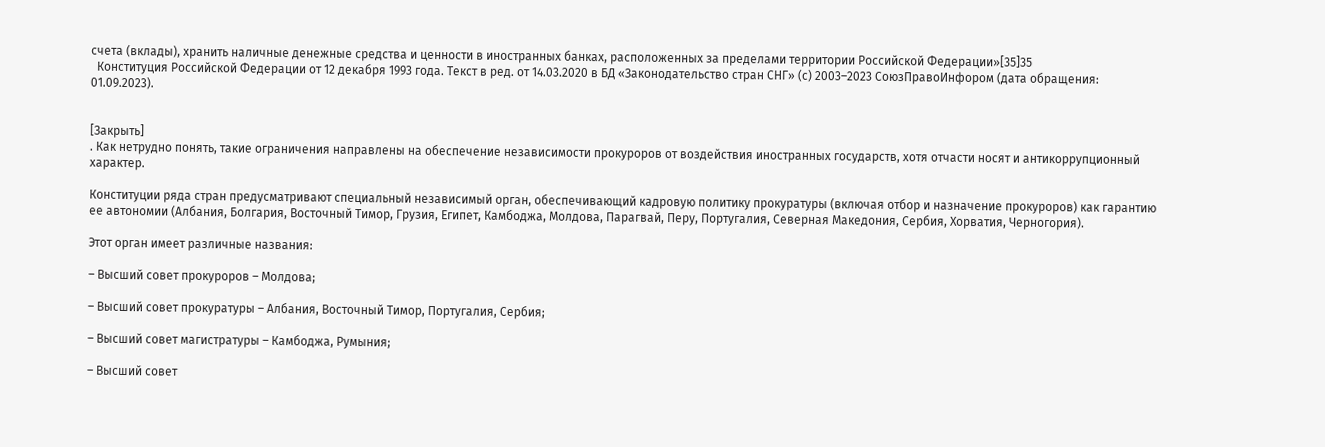счета (вклады), хранить наличные денежные средства и ценности в иностранных банках, расположенных за пределами территории Российской Федерации»[35]35
  Конституция Российской Федерации от 12 декабря 1993 года. Текст в ред. от 14.03.2020 в БД «Законодательство стран СНГ» (с) 2003–2023 СоюзПравоИнфором (дата обращения: 01.09.2023).


[Закрыть]
. Как нетрудно понять, такие ограничения направлены на обеспечение независимости прокуроров от воздействия иностранных государств, хотя отчасти носят и антикоррупционный характер.

Конституции ряда стран предусматривают специальный независимый орган, обеспечивающий кадровую политику прокуратуры (включая отбор и назначение прокуроров) как гарантию ее автономии (Албания, Болгария, Восточный Тимор, Грузия, Египет, Камбоджа, Молдова, Парагвай, Перу, Португалия, Северная Македония, Сербия, Хорватия, Черногория).

Этот орган имеет различные названия:

– Высший совет прокуроров – Молдова;

– Высший совет прокуратуры – Албания, Восточный Тимор, Португалия, Сербия;

– Высший совет магистратуры – Камбоджа, Румыния;

– Высший совет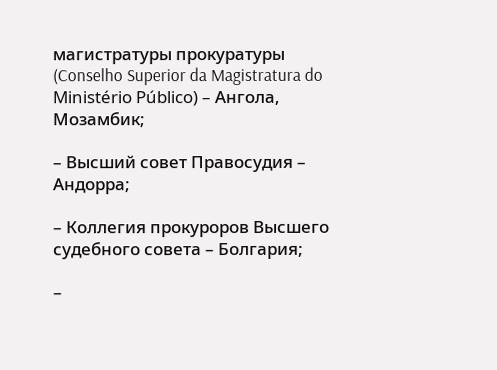магистратуры прокуратуры (Conselho Superior da Magistratura do Ministério Público) – Ангола, Мозамбик;

– Высший совет Правосудия – Андорра;

– Коллегия прокуроров Высшего судебного совета – Болгария;

–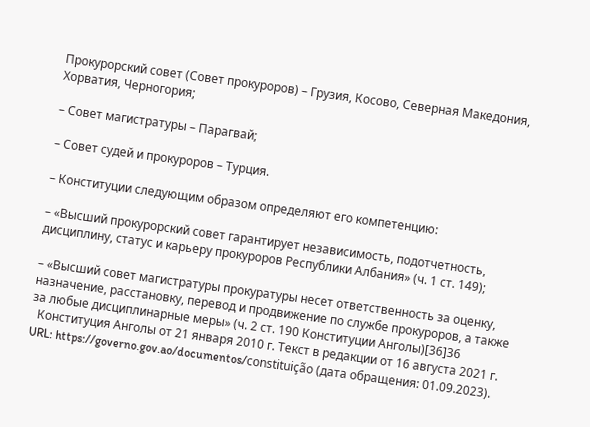Прокурорский совет (Совет прокуроров) – Грузия, Косово, Северная Македония, Хорватия, Черногория;

– Совет магистратуры – Парагвай;

– Совет судей и прокуроров – Турция.

– Конституции следующим образом определяют его компетенцию:

– «Высший прокурорский совет гарантирует независимость, подотчетность, дисциплину, статус и карьеру прокуроров Республики Албания» (ч. 1 ст. 149);

– «Высший совет магистратуры прокуратуры несет ответственность за оценку, назначение, расстановку, перевод и продвижение по службе прокуроров, а также за любые дисциплинарные меры» (ч. 2 ст. 190 Конституции Анголы)[36]36
  Конституция Анголы от 21 января 2010 г. Текст в редакции от 16 августа 2021 г. URL: https://governo.gov.ao/documentos/constituição (дата обращения: 01.09.2023).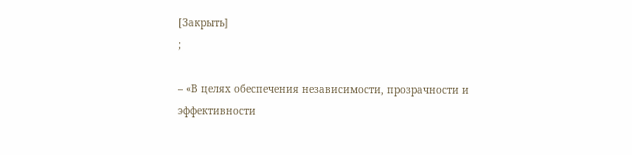[Закрыть]
;

– «В целях обеспечения независимости, прозрачности и эффективности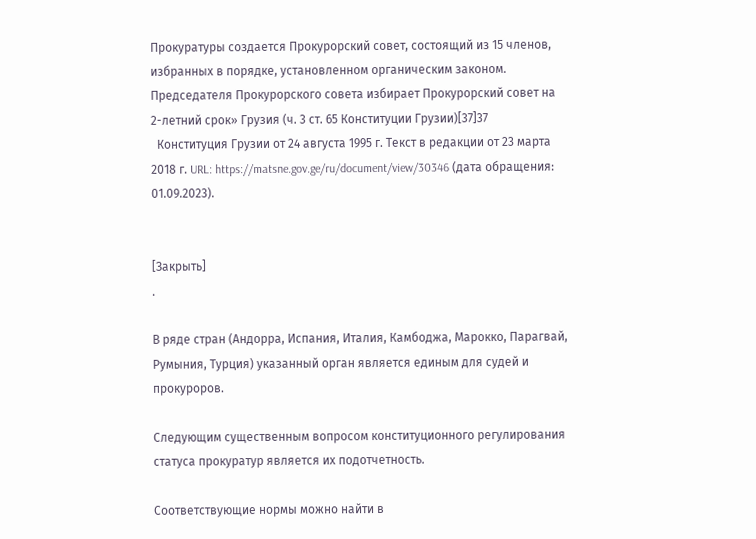Прокуратуры создается Прокурорский совет, состоящий из 15 членов, избранных в порядке, установленном органическим законом. Председателя Прокурорского совета избирает Прокурорский совет на 2-летний срок» Грузия (ч. 3 ст. 65 Конституции Грузии)[37]37
  Конституция Грузии от 24 августа 1995 г. Текст в редакции от 23 марта 2018 г. URL: https://matsne.gov.ge/ru/document/view/30346 (дата обращения: 01.09.2023).


[Закрыть]
.

В ряде стран (Андорра, Испания, Италия, Камбоджа, Марокко, Парагвай, Румыния, Турция) указанный орган является единым для судей и прокуроров.

Следующим существенным вопросом конституционного регулирования статуса прокуратур является их подотчетность.

Соответствующие нормы можно найти в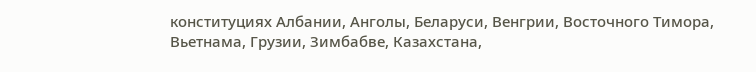конституциях Албании, Анголы, Беларуси, Венгрии, Восточного Тимора, Вьетнама, Грузии, Зимбабве, Казахстана,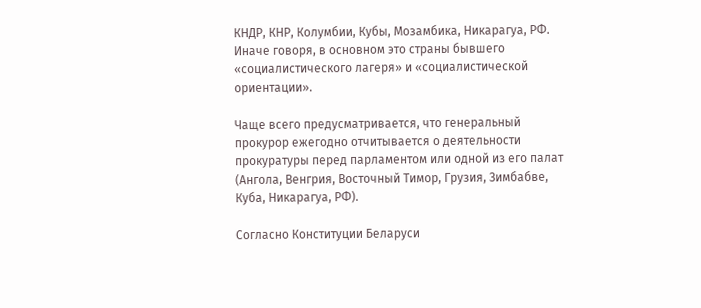КНДР, КНР, Колумбии, Кубы, Мозамбика, Никарагуа, РФ. Иначе говоря, в основном это страны бывшего «социалистического лагеря» и «социалистической ориентации».

Чаще всего предусматривается, что генеральный прокурор ежегодно отчитывается о деятельности прокуратуры перед парламентом или одной из его палат (Ангола, Венгрия, Восточный Тимор, Грузия, Зимбабве, Куба, Никарагуа, РФ).

Согласно Конституции Беларуси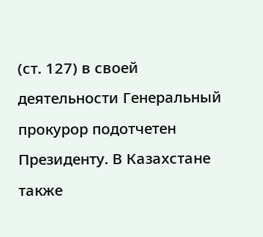(ст. 127) в своей деятельности Генеральный прокурор подотчетен Президенту. В Казахстане также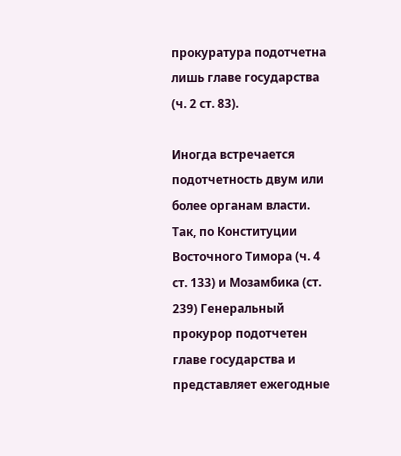прокуратура подотчетна лишь главе государства (ч. 2 ст. 83).

Иногда встречается подотчетность двум или более органам власти. Так, по Конституции Восточного Тимора (ч. 4 ст. 133) и Мозамбика (ст. 239) Генеральный прокурор подотчетен главе государства и представляет ежегодные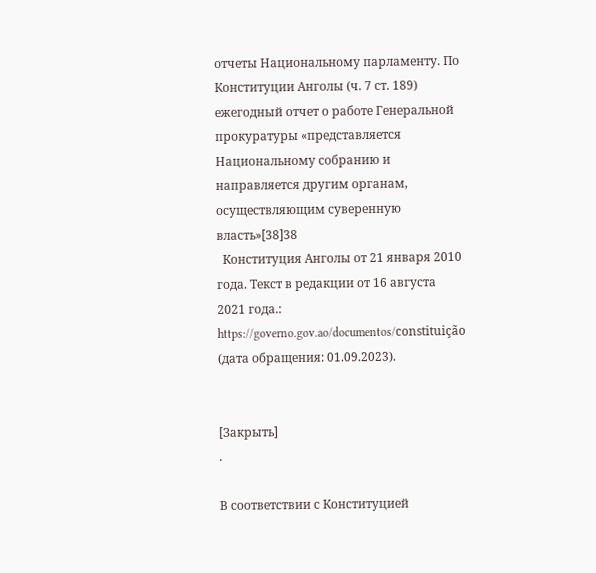отчеты Национальному парламенту. По Конституции Анголы (ч. 7 ст. 189) ежегодный отчет о работе Генеральной прокуратуры «представляется Национальному собранию и направляется другим органам, осуществляющим суверенную власть»[38]38
  Конституция Анголы от 21 января 2010 года. Текст в редакции от 16 августа 2021 года.: https://governo.gov.ao/documentos/constituição (дата обращения: 01.09.2023).


[Закрыть]
.

В соответствии с Конституцией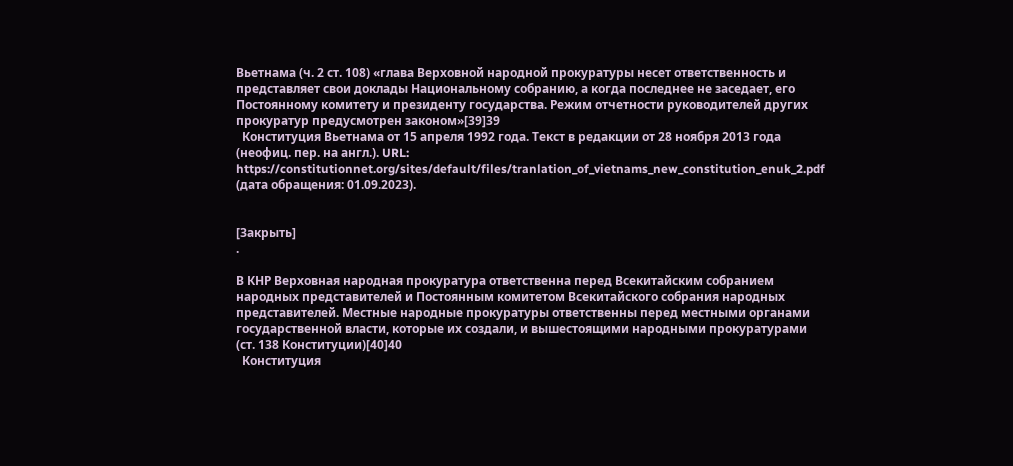Вьетнама (ч. 2 ст. 108) «глава Верховной народной прокуратуры несет ответственность и представляет свои доклады Национальному собранию, а когда последнее не заседает, его Постоянному комитету и президенту государства. Режим отчетности руководителей других прокуратур предусмотрен законом»[39]39
  Конституция Вьетнама от 15 апреля 1992 года. Текст в редакции от 28 ноября 2013 года (неофиц. пер. на англ.). URL: https://constitutionnet.org/sites/default/files/tranlation_of_vietnams_new_constitution_enuk_2.pdf (дата обращения: 01.09.2023).


[Закрыть]
.

В КНР Верховная народная прокуратура ответственна перед Всекитайским собранием народных представителей и Постоянным комитетом Всекитайского собрания народных представителей. Местные народные прокуратуры ответственны перед местными органами государственной власти, которые их создали, и вышестоящими народными прокуратурами (ст. 138 Конституции)[40]40
  Конституция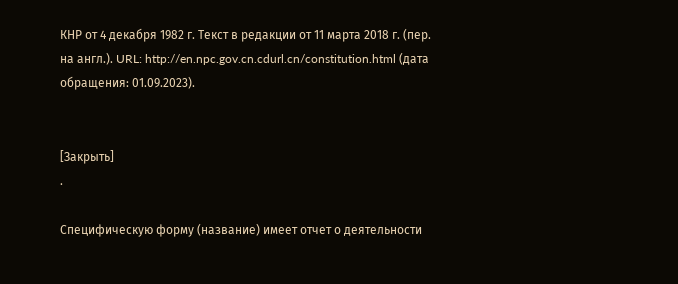КНР от 4 декабря 1982 г. Текст в редакции от 11 марта 2018 г. (пер. на англ.). URL: http://en.npc.gov.cn.cdurl.cn/constitution.html (дата обращения: 01.09.2023).


[Закрыть]
.

Специфическую форму (название) имеет отчет о деятельности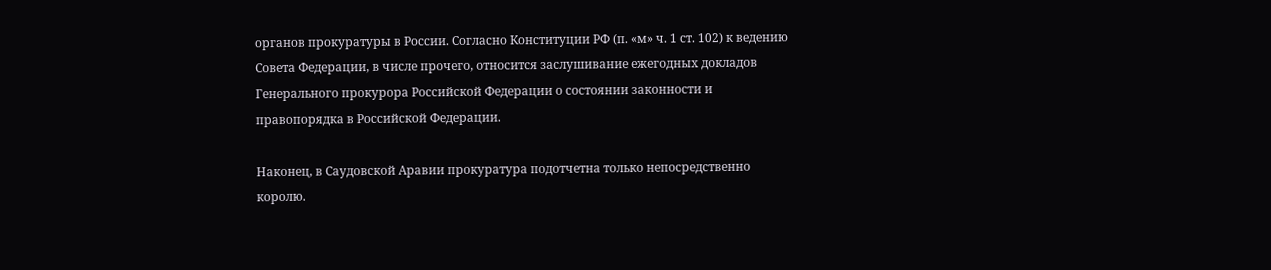органов прокуратуры в России. Согласно Конституции РФ (п. «м» ч. 1 ст. 102) к ведению Совета Федерации, в числе прочего, относится заслушивание ежегодных докладов Генерального прокурора Российской Федерации о состоянии законности и правопорядка в Российской Федерации.

Наконец, в Саудовской Аравии прокуратура подотчетна только непосредственно королю.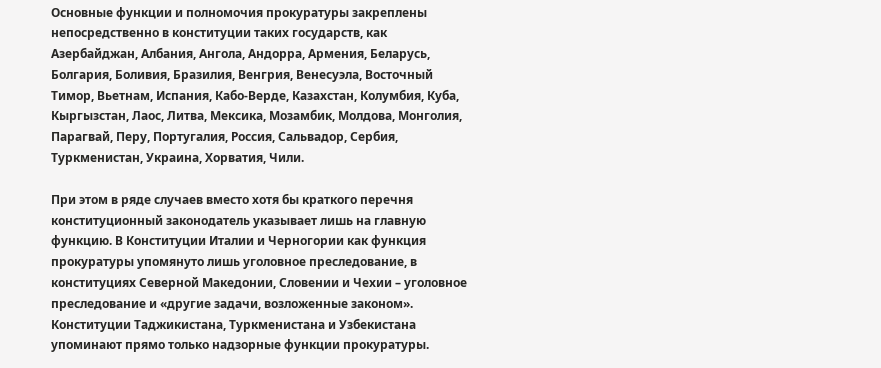Основные функции и полномочия прокуратуры закреплены непосредственно в конституции таких государств, как Азербайджан, Албания, Ангола, Андорра, Армения, Беларусь, Болгария, Боливия, Бразилия, Венгрия, Венесуэла, Восточный Тимор, Вьетнам, Испания, Кабо-Верде, Казахстан, Колумбия, Куба, Кыргызстан, Лаос, Литва, Мексика, Мозамбик, Молдова, Монголия, Парагвай, Перу, Португалия, Россия, Сальвадор, Сербия, Туркменистан, Украина, Хорватия, Чили.

При этом в ряде случаев вместо хотя бы краткого перечня конституционный законодатель указывает лишь на главную функцию. В Конституции Италии и Черногории как функция прокуратуры упомянуто лишь уголовное преследование, в конституциях Северной Македонии, Словении и Чехии – уголовное преследование и «другие задачи, возложенные законом». Конституции Таджикистана, Туркменистана и Узбекистана упоминают прямо только надзорные функции прокуратуры.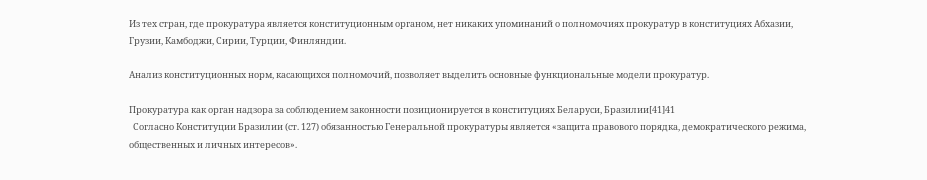Из тех стран, где прокуратура является конституционным органом, нет никаких упоминаний о полномочиях прокуратур в конституциях Абхазии, Грузии, Камбоджи, Сирии, Турции, Финляндии.

Анализ конституционных норм, касающихся полномочий, позволяет выделить основные функциональные модели прокуратур.

Прокуратура как орган надзора за соблюдением законности позиционируется в конституциях Беларуси, Бразилии[41]41
  Согласно Конституции Бразилии (ст. 127) обязанностью Генеральной прокуратуры является «защита правового порядка, демократического режима, общественных и личных интересов».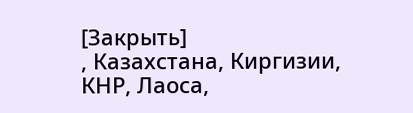[Закрыть]
, Казахстана, Киргизии, КНР, Лаоса,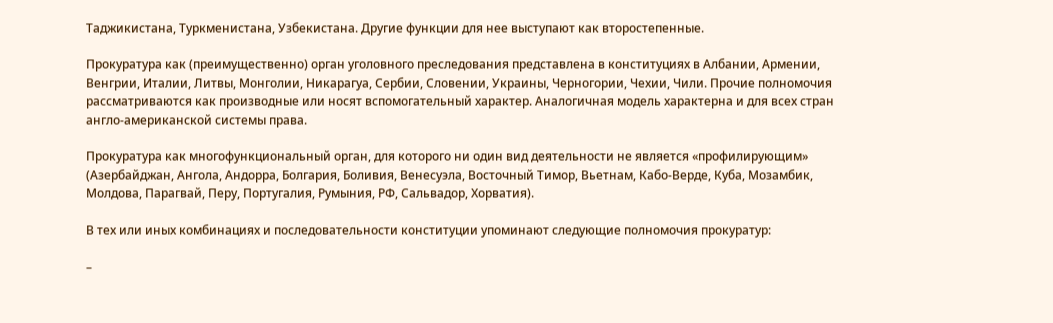Таджикистана, Туркменистана, Узбекистана. Другие функции для нее выступают как второстепенные.

Прокуратура как (преимущественно) орган уголовного преследования представлена в конституциях в Албании, Армении, Венгрии, Италии, Литвы, Монголии, Никарагуа, Сербии, Словении, Украины, Черногории, Чехии, Чили. Прочие полномочия рассматриваются как производные или носят вспомогательный характер. Аналогичная модель характерна и для всех стран англо-американской системы права.

Прокуратура как многофункциональный орган, для которого ни один вид деятельности не является «профилирующим» (Азербайджан, Ангола, Андорра, Болгария, Боливия, Венесуэла, Восточный Тимор, Вьетнам, Кабо-Верде, Куба, Мозамбик, Молдова, Парагвай, Перу, Португалия, Румыния, РФ, Сальвадор, Хорватия).

В тех или иных комбинациях и последовательности конституции упоминают следующие полномочия прокуратур:

–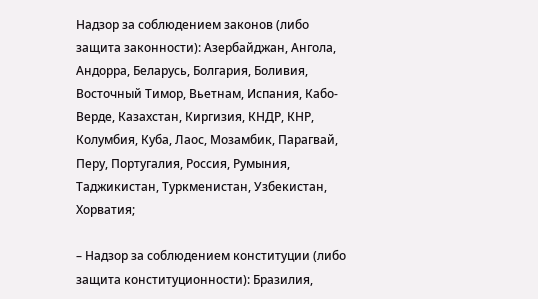Надзор за соблюдением законов (либо защита законности): Азербайджан, Ангола, Андорра, Беларусь, Болгария, Боливия, Восточный Тимор, Вьетнам, Испания, Кабо-Верде, Казахстан, Киргизия, КНДР, КНР, Колумбия, Куба, Лаос, Мозамбик, Парагвай, Перу, Португалия, Россия, Румыния, Таджикистан, Туркменистан, Узбекистан, Хорватия;

– Надзор за соблюдением конституции (либо защита конституционности): Бразилия,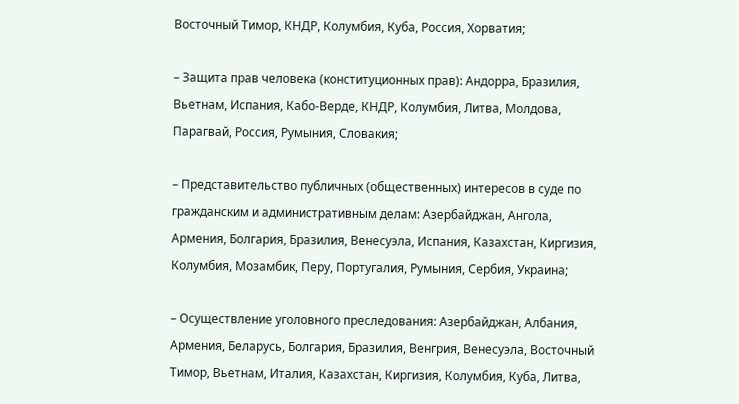Восточный Тимор, КНДР, Колумбия, Куба, Россия, Хорватия;

– Защита прав человека (конституционных прав): Андорра, Бразилия, Вьетнам, Испания, Кабо-Верде, КНДР, Колумбия, Литва, Молдова, Парагвай, Россия, Румыния, Словакия;

– Представительство публичных (общественных) интересов в суде по гражданским и административным делам: Азербайджан, Ангола, Армения, Болгария, Бразилия, Венесуэла, Испания, Казахстан, Киргизия, Колумбия, Мозамбик, Перу, Португалия, Румыния, Сербия, Украина;

– Осуществление уголовного преследования: Азербайджан, Албания, Армения, Беларусь, Болгария, Бразилия, Венгрия, Венесуэла, Восточный Тимор, Вьетнам, Италия, Казахстан, Киргизия, Колумбия, Куба, Литва,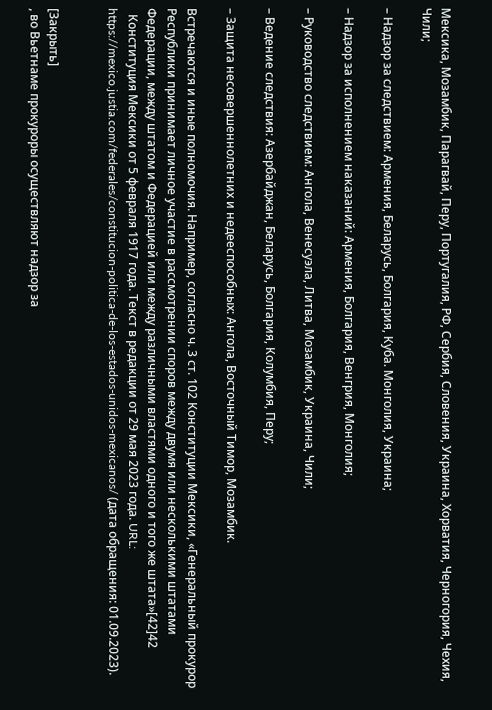Мексика, Мозамбик, Парагвай, Перу, Португалия, РФ, Сербия, Словения, Украина, Хорватия, Черногория, Чехия, Чили;

– Надзор за следствием: Армения, Беларусь, Болгария, Куба. Монголия, Украина;

– Надзор за исполнением наказаний: Армения, Болгария, Венгрия, Монголия;

– Руководство следствием: Ангола, Венесуэла, Литва, Мозамбик, Украина, Чили;

– Ведение следствия: Азербайджан, Беларусь, Болгария, Колумбия, Перу;

– Защита несовершеннолетних и недееспособных: Ангола, Восточный Тимор, Мозамбик.

Встречаются и иные полномочия. Например, согласно ч. 3 ст. 102 Конституции Мексики, «Генеральный прокурор Республики принимает личное участие в рассмотрении споров между двумя или несколькими штатами Федерации, между штатом и Федерацией или между различными властями одного и того же штата»[42]42
  Конституция Мексики от 5 февраля 1917 года. Текст в редакции от 29 мая 2023 года. URL: https://mexico.justia.com/federales/constitucion-politica-de-los-estados-unidos-mexicanos/ (дата обращения: 01.09.2023).


[Закрыть]
, во Вьетнаме прокуроры осуществляют надзор за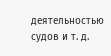деятельностью судов и т. д.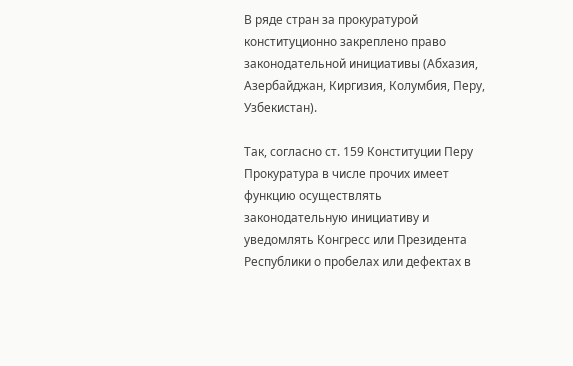В ряде стран за прокуратурой конституционно закреплено право законодательной инициативы (Абхазия, Азербайджан, Киргизия, Колумбия, Перу, Узбекистан).

Так, согласно ст. 159 Конституции Перу Прокуратура в числе прочих имеет функцию осуществлять законодательную инициативу и уведомлять Конгресс или Президента Республики о пробелах или дефектах в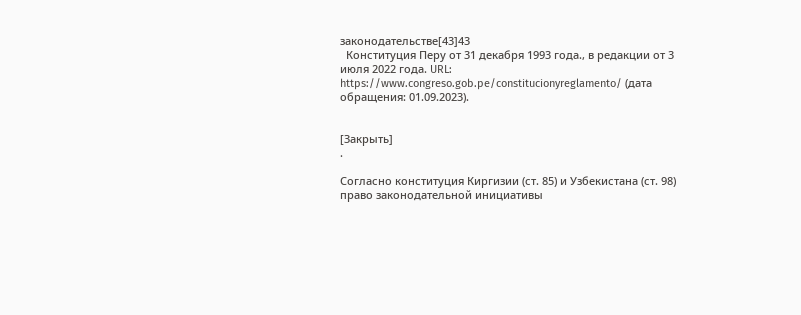законодательстве[43]43
  Конституция Перу от 31 декабря 1993 года., в редакции от 3 июля 2022 года. URL: https://www.congreso.gob.pe/constitucionyreglamento/ (дата обращения: 01.09.2023).


[Закрыть]
.

Согласно конституция Киргизии (ст. 85) и Узбекистана (ст. 98) право законодательной инициативы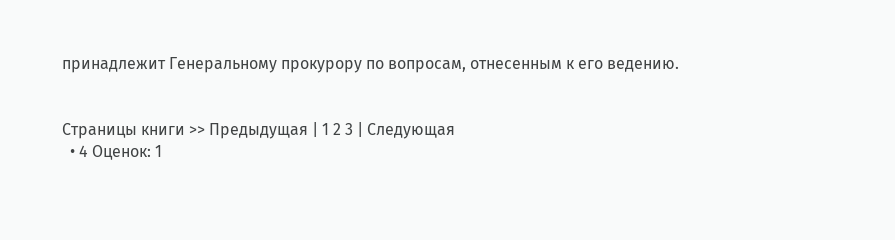принадлежит Генеральному прокурору по вопросам, отнесенным к его ведению.


Страницы книги >> Предыдущая | 1 2 3 | Следующая
  • 4 Оценок: 1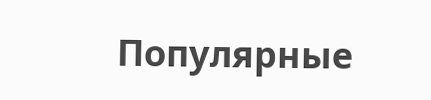Популярные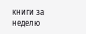книги за неделю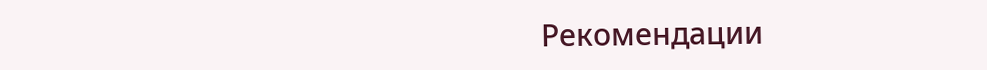Рекомендации